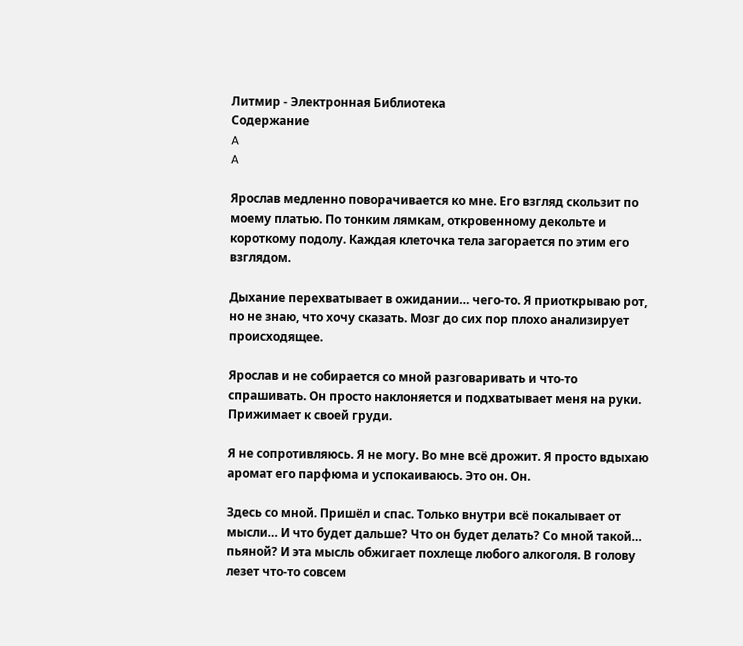Литмир - Электронная Библиотека
Содержание
A
A

Ярослав медленно поворачивается ко мне. Его взгляд скользит по моему платью. По тонким лямкам, откровенному декольте и короткому подолу. Каждая клеточка тела загорается по этим его взглядом.

Дыхание перехватывает в ожидании… чего-то. Я приоткрываю рот, но не знаю, что хочу сказать. Мозг до сих пор плохо анализирует происходящее.

Ярослав и не собирается со мной разговаривать и что-то спрашивать. Он просто наклоняется и подхватывает меня на руки. Прижимает к своей груди.

Я не сопротивляюсь. Я не могу. Во мне всё дрожит. Я просто вдыхаю аромат его парфюма и успокаиваюсь. Это он. Он.

Здесь со мной. Пришёл и спас. Только внутри всё покалывает от мысли… И что будет дальше? Что он будет делать? Со мной такой… пьяной? И эта мысль обжигает похлеще любого алкоголя. В голову лезет что-то совсем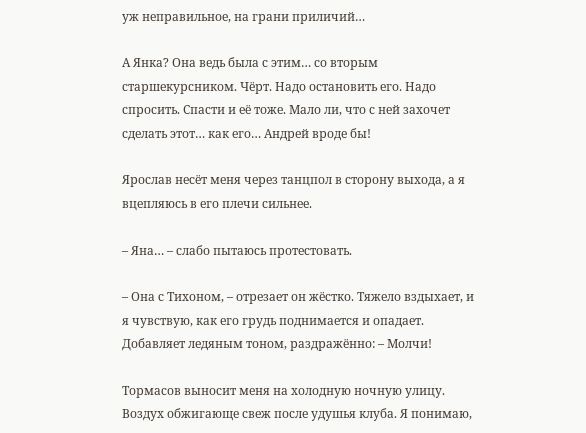уж неправильное, на грани приличий…

А Янка? Она ведь была с этим… со вторым старшекурсником. Чёрт. Надо остановить его. Надо спросить. Спасти и её тоже. Мало ли, что с ней захочет сделать этот… как его… Андрей вроде бы!

Ярослав несёт меня через танцпол в сторону выхода, а я вцепляюсь в его плечи сильнее.

– Яна… – слабо пытаюсь протестовать.

– Она с Тихоном, – отрезает он жёстко. Тяжело вздыхает, и я чувствую, как его грудь поднимается и опадает. Добавляет ледяным тоном, раздражённо: – Молчи!

Тормасов выносит меня на холодную ночную улицу. Воздух обжигающе свеж после удушья клуба. Я понимаю,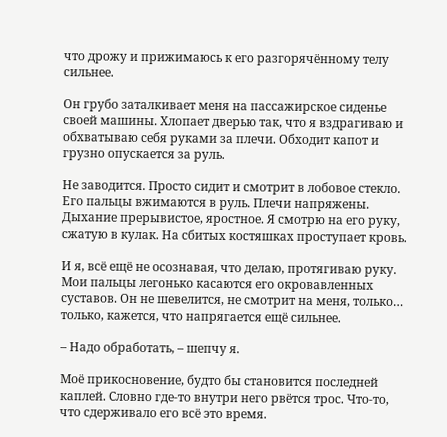что дрожу и прижимаюсь к его разгорячённому телу сильнее.

Он грубо заталкивает меня на пассажирское сиденье своей машины. Хлопает дверью так, что я вздрагиваю и обхватываю себя руками за плечи. Обходит капот и грузно опускается за руль.

Не заводится. Просто сидит и смотрит в лобовое стекло. Его пальцы вжимаются в руль. Плечи напряжены. Дыхание прерывистое, яростное. Я смотрю на его руку, сжатую в кулак. На сбитых костяшках проступает кровь.

И я, всё ещё не осознавая, что делаю, протягиваю руку. Мои пальцы легонько касаются его окровавленных суставов. Он не шевелится, не смотрит на меня, только… только, кажется, что напрягается ещё сильнее.

– Надо обработать, – шепчу я.

Моё прикосновение, будто бы становится последней каплей. Словно где-то внутри него рвётся трос. Что-то, что сдерживало его всё это время.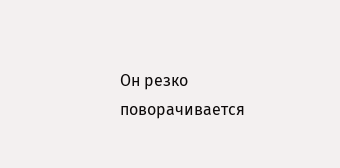Он резко поворачивается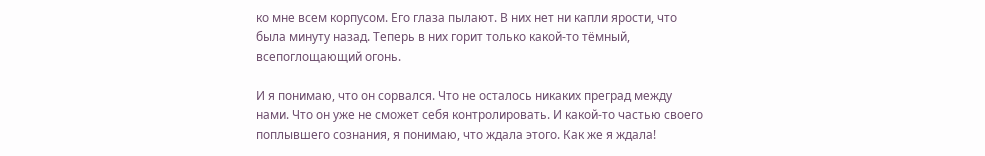ко мне всем корпусом. Его глаза пылают. В них нет ни капли ярости, что была минуту назад. Теперь в них горит только какой-то тёмный, всепоглощающий огонь.

И я понимаю, что он сорвался. Что не осталось никаких преград между нами. Что он уже не сможет себя контролировать. И какой-то частью своего поплывшего сознания, я понимаю, что ждала этого. Как же я ждала!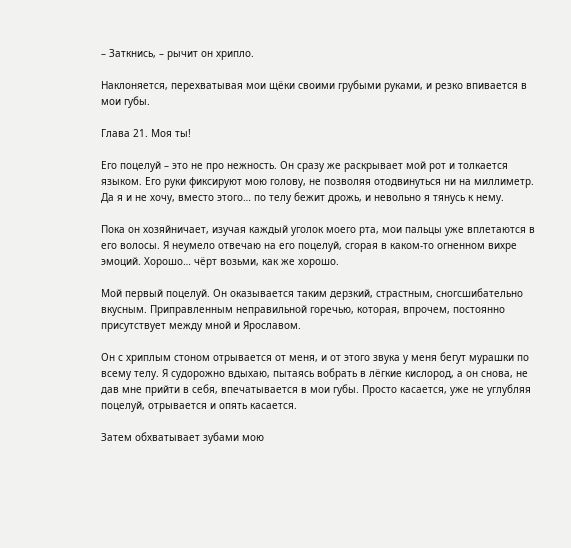– Заткнись, – рычит он хрипло.

Наклоняется, перехватывая мои щёки своими грубыми руками, и резко впивается в мои губы.

Глава 21. Моя ты!

Его поцелуй – это не про нежность. Он сразу же раскрывает мой рот и толкается языком. Его руки фиксируют мою голову, не позволяя отодвинуться ни на миллиметр. Да я и не хочу, вместо этого… по телу бежит дрожь, и невольно я тянусь к нему.

Пока он хозяйничает, изучая каждый уголок моего рта, мои пальцы уже вплетаются в его волосы. Я неумело отвечаю на его поцелуй, сгорая в каком-то огненном вихре эмоций. Хорошо… чёрт возьми, как же хорошо.

Мой первый поцелуй. Он оказывается таким дерзкий, страстным, сногсшибательно вкусным. Приправленным неправильной горечью, которая, впрочем, постоянно присутствует между мной и Ярославом.

Он с хриплым стоном отрывается от меня, и от этого звука у меня бегут мурашки по всему телу. Я судорожно вдыхаю, пытаясь вобрать в лёгкие кислород, а он снова, не дав мне прийти в себя, впечатывается в мои губы. Просто касается, уже не углубляя поцелуй, отрывается и опять касается.

Затем обхватывает зубами мою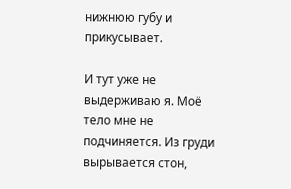нижнюю губу и прикусывает.

И тут уже не выдерживаю я. Моё тело мне не подчиняется. Из груди вырывается стон,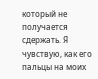который не получается сдержать. Я чувствую, как его пальцы на моих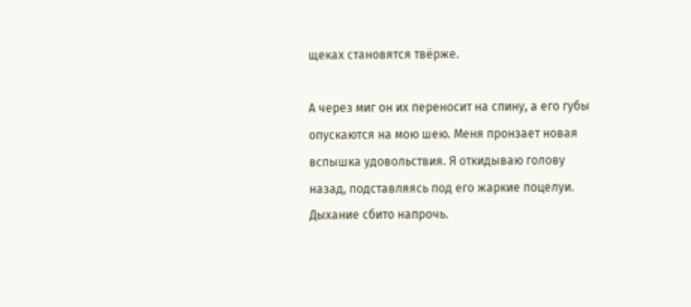щеках становятся твёрже.

А через миг он их переносит на спину, а его губы опускаются на мою шею. Меня пронзает новая вспышка удовольствия. Я откидываю голову назад, подставляясь под его жаркие поцелуи. Дыхание сбито напрочь.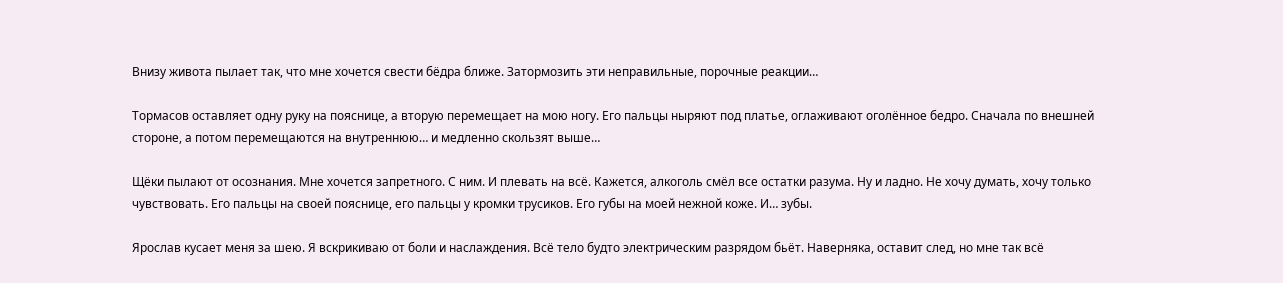Внизу живота пылает так, что мне хочется свести бёдра ближе. Затормозить эти неправильные, порочные реакции…

Тормасов оставляет одну руку на пояснице, а вторую перемещает на мою ногу. Его пальцы ныряют под платье, оглаживают оголённое бедро. Сначала по внешней стороне, а потом перемещаются на внутреннюю… и медленно скользят выше…

Щёки пылают от осознания. Мне хочется запретного. С ним. И плевать на всё. Кажется, алкоголь смёл все остатки разума. Ну и ладно. Не хочу думать, хочу только чувствовать. Его пальцы на своей пояснице, его пальцы у кромки трусиков. Его губы на моей нежной коже. И… зубы.

Ярослав кусает меня за шею. Я вскрикиваю от боли и наслаждения. Всё тело будто электрическим разрядом бьёт. Наверняка, оставит след, но мне так всё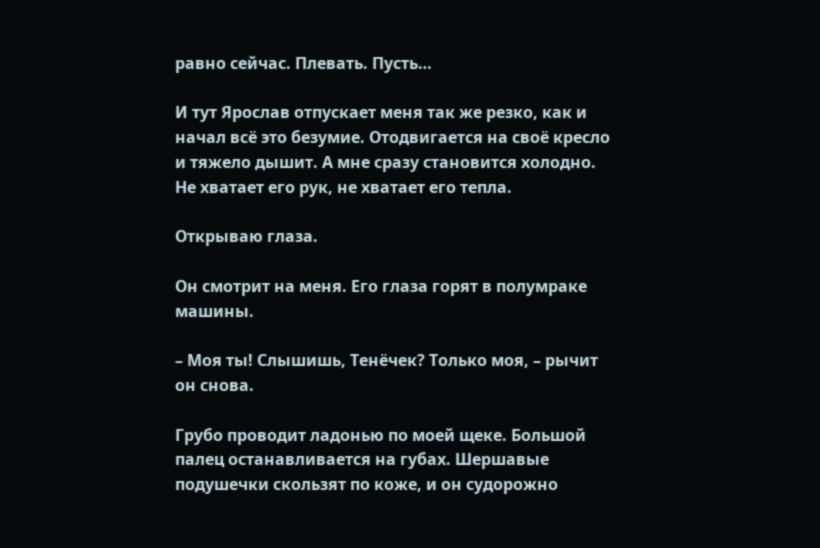равно сейчас. Плевать. Пусть…

И тут Ярослав отпускает меня так же резко, как и начал всё это безумие. Отодвигается на своё кресло и тяжело дышит. А мне сразу становится холодно. Не хватает его рук, не хватает его тепла.

Открываю глаза.

Он смотрит на меня. Его глаза горят в полумраке машины.

– Моя ты! Слышишь, Тенёчек? Только моя, – рычит он снова.

Грубо проводит ладонью по моей щеке. Большой палец останавливается на губах. Шершавые подушечки скользят по коже, и он судорожно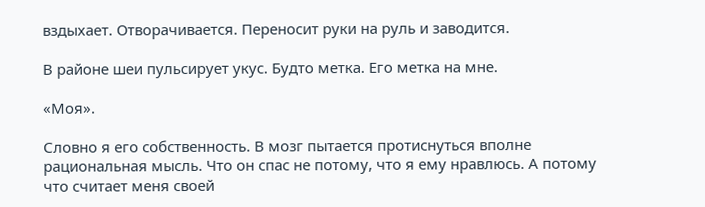вздыхает. Отворачивается. Переносит руки на руль и заводится.

В районе шеи пульсирует укус. Будто метка. Его метка на мне.

«Моя».

Словно я его собственность. В мозг пытается протиснуться вполне рациональная мысль. Что он спас не потому, что я ему нравлюсь. А потому что считает меня своей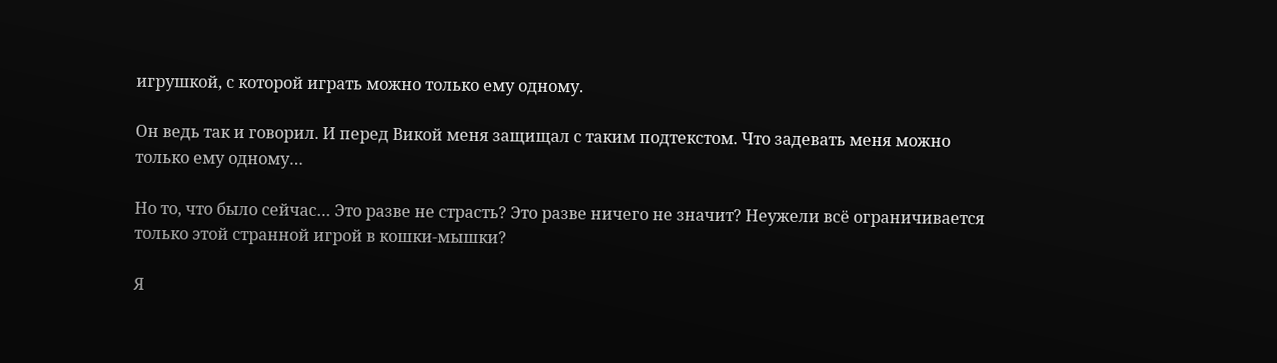игрушкой, с которой играть можно только ему одному.

Он ведь так и говорил. И перед Викой меня защищал с таким подтекстом. Что задевать меня можно только ему одному…

Но то, что было сейчас… Это разве не страсть? Это разве ничего не значит? Неужели всё ограничивается только этой странной игрой в кошки-мышки?

Я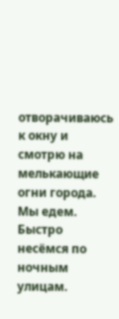отворачиваюсь к окну и смотрю на мелькающие огни города. Мы едем. Быстро несёмся по ночным улицам.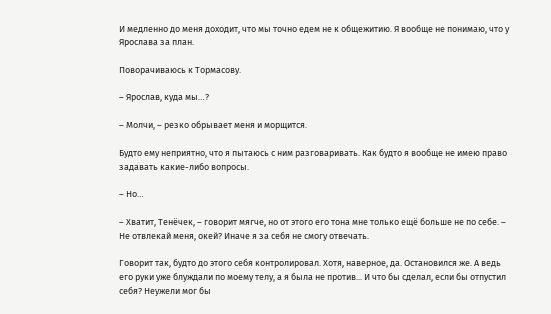И медленно до меня доходит, что мы точно едем не к общежитию. Я вообще не понимаю, что у Ярослава за план.

Поворачиваюсь к Тормасову.

– Ярослав, куда мы…?

– Молчи, – резко обрывает меня и морщится.

Будто ему неприятно, что я пытаюсь с ним разговаривать. Как будто я вообще не имею право задавать какие-либо вопросы.

– Но…

– Хватит, Тенёчек, – говорит мягче, но от этого его тона мне только ещё больше не по себе. – Не отвлекай меня, окей? Иначе я за себя не смогу отвечать.

Говорит так, будто до этого себя контролировал. Хотя, наверное, да. Остановился же. А ведь его руки уже блуждали по моему телу, а я была не против... И что бы сделал, если бы отпустил себя? Неужели мог бы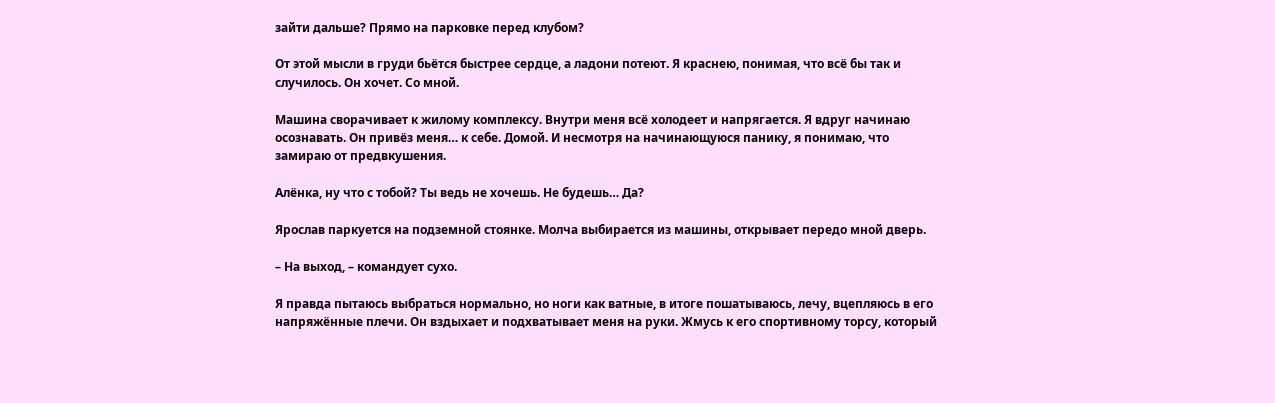зайти дальше? Прямо на парковке перед клубом?

От этой мысли в груди бьётся быстрее сердце, а ладони потеют. Я краснею, понимая, что всё бы так и случилось. Он хочет. Со мной.

Машина сворачивает к жилому комплексу. Внутри меня всё холодеет и напрягается. Я вдруг начинаю осознавать. Он привёз меня… к себе. Домой. И несмотря на начинающуюся панику, я понимаю, что замираю от предвкушения.

Алёнка, ну что с тобой? Ты ведь не хочешь. Не будешь… Да?

Ярослав паркуется на подземной стоянке. Молча выбирается из машины, открывает передо мной дверь.

– На выход, – командует сухо.

Я правда пытаюсь выбраться нормально, но ноги как ватные, в итоге пошатываюсь, лечу, вцепляюсь в его напряжённые плечи. Он вздыхает и подхватывает меня на руки. Жмусь к его спортивному торсу, который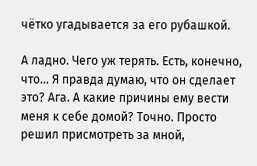чётко угадывается за его рубашкой.

А ладно. Чего уж терять. Есть, конечно, что… Я правда думаю, что он сделает это? Ага. А какие причины ему вести меня к себе домой? Точно. Просто решил присмотреть за мной,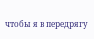чтобы я в передрягу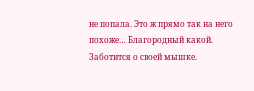не попала. Это ж прямо так на него похоже… Благородный какой. Заботится о своей мышке.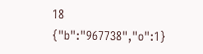18
{"b":"967738","o":1}